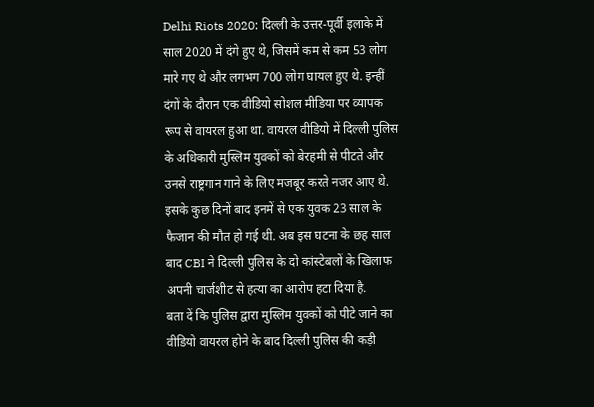Delhi Riots 2020: दिल्ली के उत्तर-पूर्वी इलाके में साल 2020 में दंगे हुए थे, जिसमें कम से कम 53 लोग मारे गए थे और लगभग 700 लोग घायल हुए थे. इन्हीं दंगों के दौरान एक वीडियो सोशल मीडिया पर व्यापक रूप से वायरल हुआ था. वायरल वीडियो में दिल्ली पुलिस के अधिकारी मुस्लिम युवकों को बेरहमी से पीटते और उनसे राष्ट्रगान गाने के लिए मजबूर करते नजर आए थे. इसके कुछ दिनों बाद इनमें से एक युवक 23 साल के फैजान की मौत हो गई थी. अब इस घटना के छह साल बाद CBI ने दिल्ली पुलिस के दो कांस्टेबलों के खिलाफ अपनी चार्जशीट से हत्या का आरोप हटा दिया है.
बता दें कि पुलिस द्वारा मुस्लिम युवकों को पीटे जाने का वीडियो वायरल होने के बाद दिल्ली पुलिस की कड़ी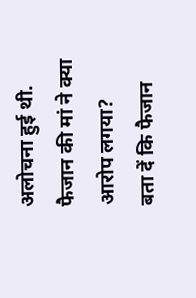अलोचना हुई थी.
फैजान की मां ने क्या आरोप लगया?
बता दें कि फैजान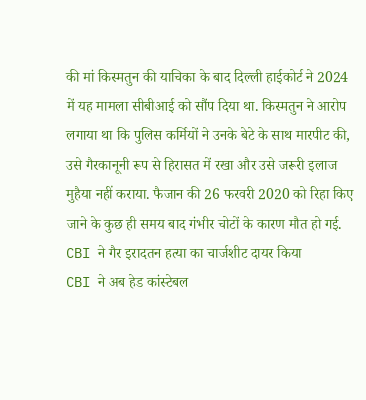की मां किस्मतुन की याचिका के बाद दिल्ली हाईकोर्ट ने 2024 में यह मामला सीबीआई को सौंप दिया था. किस्मतुन ने आरोप लगाया था कि पुलिस कर्मियों ने उनके बेटे के साथ मारपीट की, उसे गैरकानूनी रूप से हिरासत में रखा और उसे जरूरी इलाज मुहैया नहीं कराया. फैजान की 26 फरवरी 2020 को रिहा किए जाने के कुछ ही समय बाद गंभीर चोटों के कारण मौत हो गई.
CBI ने गैर इरादतन हत्या का चार्जशीट दायर किया
CBI ने अब हेड कांस्टेबल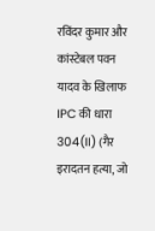रविंदर कुमार और कांस्टेबल पवन यादव के खिलाफ IPC की धारा 304(II) (गैर इरादतन हत्या, जो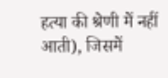हत्या की श्रेणी में नहीं आती), जिसमें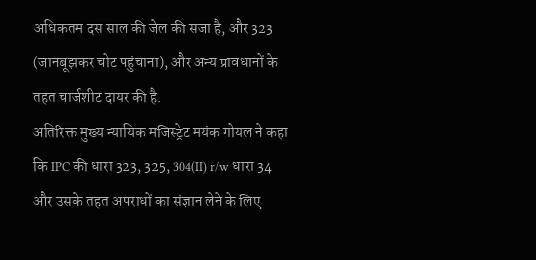अधिकतम दस साल की जेल की सजा है, और 323 (जानबूझकर चोट पहुंचाना), और अन्य प्रावधानों के तहत चार्जशीट दायर की है.
अतिरिक्त मुख्य न्यायिक मजिस्ट्रेट मयंक गोयल ने कहा कि IPC की धारा 323, 325, 304(II) r/w धारा 34 और उसके तहत अपराधों का संज्ञान लेने के लिए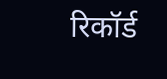रिकॉर्ड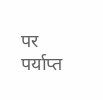पर पर्याप्त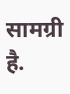सामग्री है.